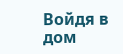Войдя в дом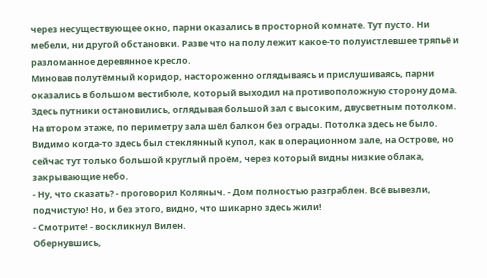через несуществующее окно, парни оказались в просторной комнате. Тут пусто. Ни мебели, ни другой обстановки. Разве что на полу лежит какое-то полуистлевшее тряпьё и разломанное деревянное кресло.
Миновав полутёмный коридор, настороженно оглядываясь и прислушиваясь, парни оказались в большом вестибюле, который выходил на противоположную сторону дома. Здесь путники остановились, оглядывая большой зал с высоким, двусветным потолком. На втором этаже, по периметру зала шёл балкон без ограды. Потолка здесь не было. Видимо когда-то здесь был стеклянный купол, как в операционном зале, на Острове, но сейчас тут только большой круглый проём, через который видны низкие облака, закрывающие небо.
- Ну, что сказать? - проговорил Коляныч. - Дом полностью разграблен. Всё вывезли, подчистую! Но, и без этого, видно, что шикарно здесь жили!
- Смотрите! - воскликнул Вилен.
Обернувшись,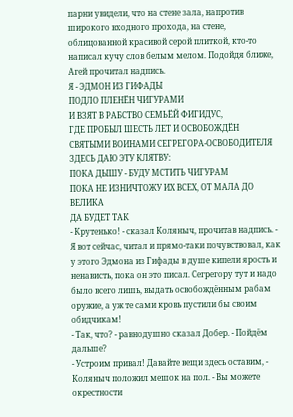парни увидели, что на стене зала, напротив широкого входного прохода, на стене, облицованной красивой серой плиткой, кто-то написал кучу слов белым мелом. Подойдя ближе, Агей прочитал надпись.
Я - ЭДМОН ИЗ ГИФАДЫ
ПОДЛО ПЛЕНЁН ЧИГУРАМИ
И ВЗЯТ В РАБСТВО СЕМЬЁЙ ФИГИДУС,
ГДЕ ПРОБЫЛ ШЕСТЬ ЛЕТ И ОСВОБОЖДЁН
СВЯТЫМИ ВОИНАМИ СЕГРЕГОРА-ОСВОБОДИТЕЛЯ
ЗДЕСЬ ДАЮ ЭТУ КЛЯТВУ:
ПОКА ДЫШУ - БУДУ МСТИТЬ ЧИГУРАМ
ПОКА НЕ ИЗНИЧТОЖУ ИХ ВСЕХ, ОТ МАЛА ДО ВЕЛИКА
ДА БУДЕТ ТАК
- Крутенько! - сказал Коляныч, прочитав надпись. - Я вот сейчас, читал и прямо-таки почувствовал, как у этого Эдмона из Гифады в душе кипели ярость и ненависть, пока он это писал. Сегрегору тут и надо было всего лишь, выдать освобождённым рабам оружие, а уж те сами кровь пустили бы своим обидчикам!
- Так, что? - равнодушно сказал Добер. - Пойдём дальше?
- Устроим привал! Давайте вещи здесь оставим, - Коляныч положил мешок на пол. - Вы можете окрестности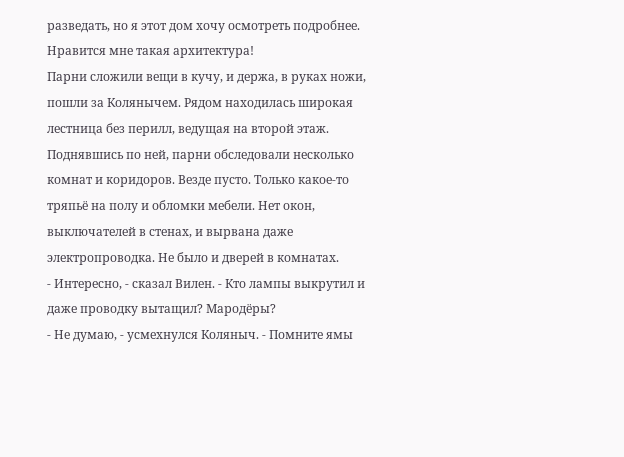разведать, но я этот дом хочу осмотреть подробнее. Нравится мне такая архитектура!
Парни сложили вещи в кучу, и держа, в руках ножи, пошли за Колянычем. Рядом находилась широкая лестница без перилл, ведущая на второй этаж. Поднявшись по ней, парни обследовали несколько комнат и коридоров. Везде пусто. Только какое-то тряпьё на полу и обломки мебели. Нет окон, выключателей в стенах, и вырвана даже электропроводка. Не было и дверей в комнатах.
- Интересно, - сказал Вилен. - Кто лампы выкрутил и даже проводку вытащил? Мародёры?
- Не думаю, - усмехнулся Коляныч. - Помните ямы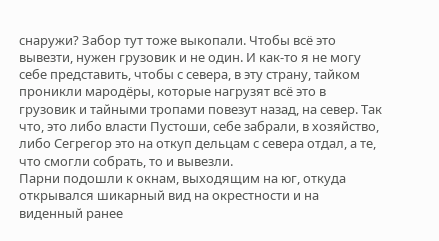снаружи? Забор тут тоже выкопали. Чтобы всё это вывезти, нужен грузовик и не один. И как-то я не могу себе представить, чтобы с севера, в эту страну, тайком проникли мародёры, которые нагрузят всё это в грузовик и тайными тропами повезут назад, на север. Так что, это либо власти Пустоши, себе забрали, в хозяйство, либо Сегрегор это на откуп дельцам с севера отдал, а те, что смогли собрать, то и вывезли.
Парни подошли к окнам, выходящим на юг, откуда открывался шикарный вид на окрестности и на виденный ранее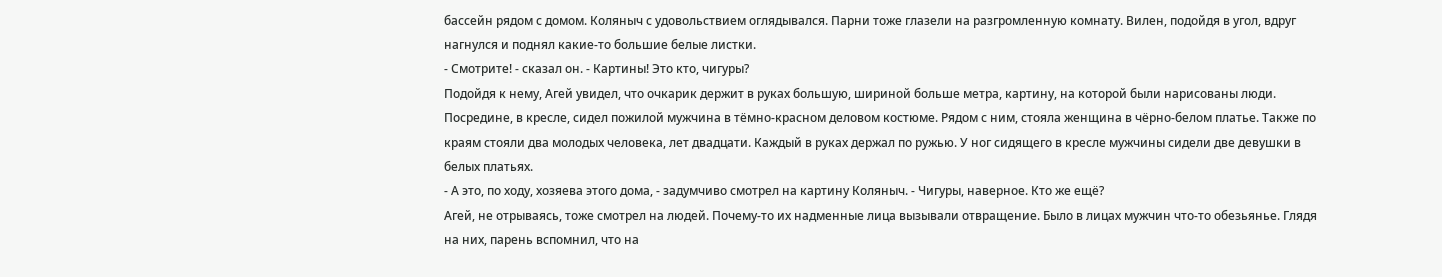бассейн рядом с домом. Коляныч с удовольствием оглядывался. Парни тоже глазели на разгромленную комнату. Вилен, подойдя в угол, вдруг нагнулся и поднял какие-то большие белые листки.
- Смотрите! - сказал он. - Картины! Это кто, чигуры?
Подойдя к нему, Агей увидел, что очкарик держит в руках большую, шириной больше метра, картину, на которой были нарисованы люди. Посредине, в кресле, сидел пожилой мужчина в тёмно-красном деловом костюме. Рядом с ним, стояла женщина в чёрно-белом платье. Также по краям стояли два молодых человека, лет двадцати. Каждый в руках держал по ружью. У ног сидящего в кресле мужчины сидели две девушки в белых платьях.
- А это, по ходу, хозяева этого дома, - задумчиво смотрел на картину Коляныч. - Чигуры, наверное. Кто же ещё?
Агей, не отрываясь, тоже смотрел на людей. Почему-то их надменные лица вызывали отвращение. Было в лицах мужчин что-то обезьянье. Глядя на них, парень вспомнил, что на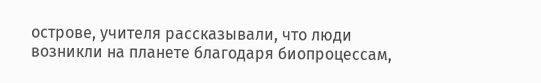острове, учителя рассказывали, что люди возникли на планете благодаря биопроцессам,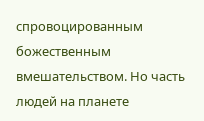спровоцированным божественным вмешательством. Но часть людей на планете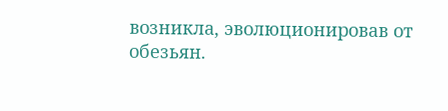возникла, эволюционировав от обезьян.